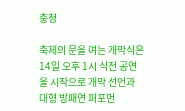충청

축제의 문을 여는 개막식은 14일 오후 1시 식전 공연을 시작으로 개막 선언과 대형 방패연 퍼포먼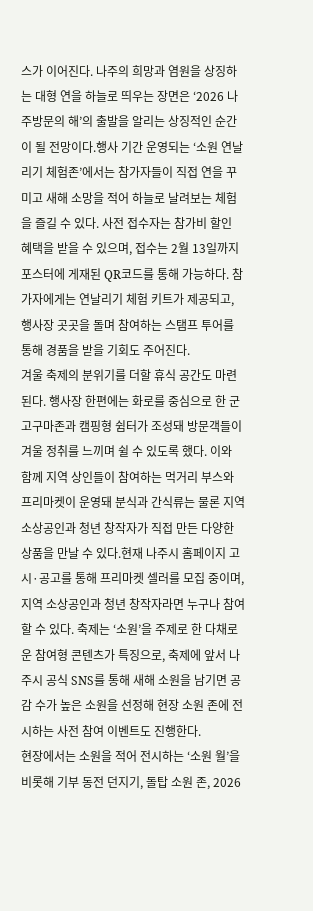스가 이어진다. 나주의 희망과 염원을 상징하는 대형 연을 하늘로 띄우는 장면은 ‘2026 나주방문의 해’의 출발을 알리는 상징적인 순간이 될 전망이다.행사 기간 운영되는 ‘소원 연날리기 체험존’에서는 참가자들이 직접 연을 꾸미고 새해 소망을 적어 하늘로 날려보는 체험을 즐길 수 있다. 사전 접수자는 참가비 할인 혜택을 받을 수 있으며, 접수는 2월 13일까지 포스터에 게재된 QR코드를 통해 가능하다. 참가자에게는 연날리기 체험 키트가 제공되고, 행사장 곳곳을 돌며 참여하는 스탬프 투어를 통해 경품을 받을 기회도 주어진다.
겨울 축제의 분위기를 더할 휴식 공간도 마련된다. 행사장 한편에는 화로를 중심으로 한 군고구마존과 캠핑형 쉼터가 조성돼 방문객들이 겨울 정취를 느끼며 쉴 수 있도록 했다. 이와 함께 지역 상인들이 참여하는 먹거리 부스와 프리마켓이 운영돼 분식과 간식류는 물론 지역 소상공인과 청년 창작자가 직접 만든 다양한 상품을 만날 수 있다.현재 나주시 홈페이지 고시·공고를 통해 프리마켓 셀러를 모집 중이며, 지역 소상공인과 청년 창작자라면 누구나 참여할 수 있다. 축제는 ‘소원’을 주제로 한 다채로운 참여형 콘텐츠가 특징으로, 축제에 앞서 나주시 공식 SNS를 통해 새해 소원을 남기면 공감 수가 높은 소원을 선정해 현장 소원 존에 전시하는 사전 참여 이벤트도 진행한다.
현장에서는 소원을 적어 전시하는 ‘소원 월’을 비롯해 기부 동전 던지기, 돌탑 소원 존, 2026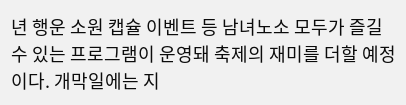년 행운 소원 캡슐 이벤트 등 남녀노소 모두가 즐길 수 있는 프로그램이 운영돼 축제의 재미를 더할 예정이다. 개막일에는 지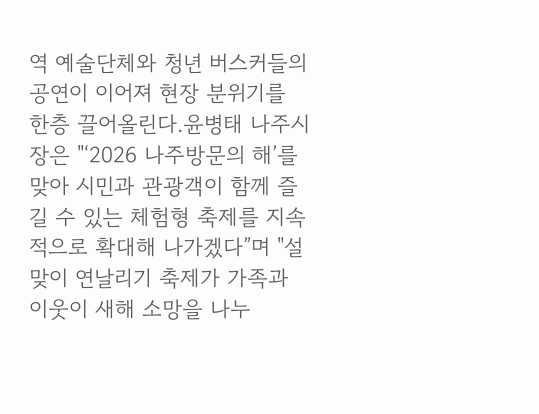역 예술단체와 청년 버스커들의 공연이 이어져 현장 분위기를 한층 끌어올린다.윤병태 나주시장은 "‘2026 나주방문의 해’를 맞아 시민과 관광객이 함께 즐길 수 있는 체험형 축제를 지속적으로 확대해 나가겠다”며 "설맞이 연날리기 축제가 가족과 이웃이 새해 소망을 나누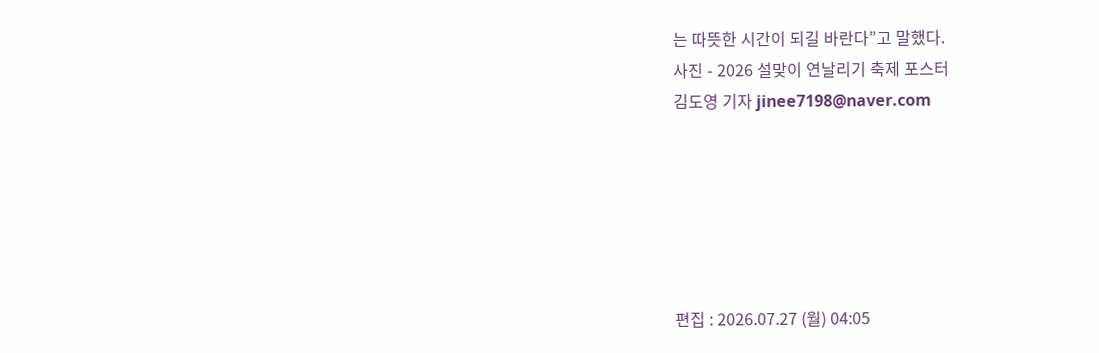는 따뜻한 시간이 되길 바란다”고 말했다.
사진 - 2026 설맞이 연날리기 축제 포스터
김도영 기자 jinee7198@naver.com






편집 : 2026.07.27 (월) 04:05